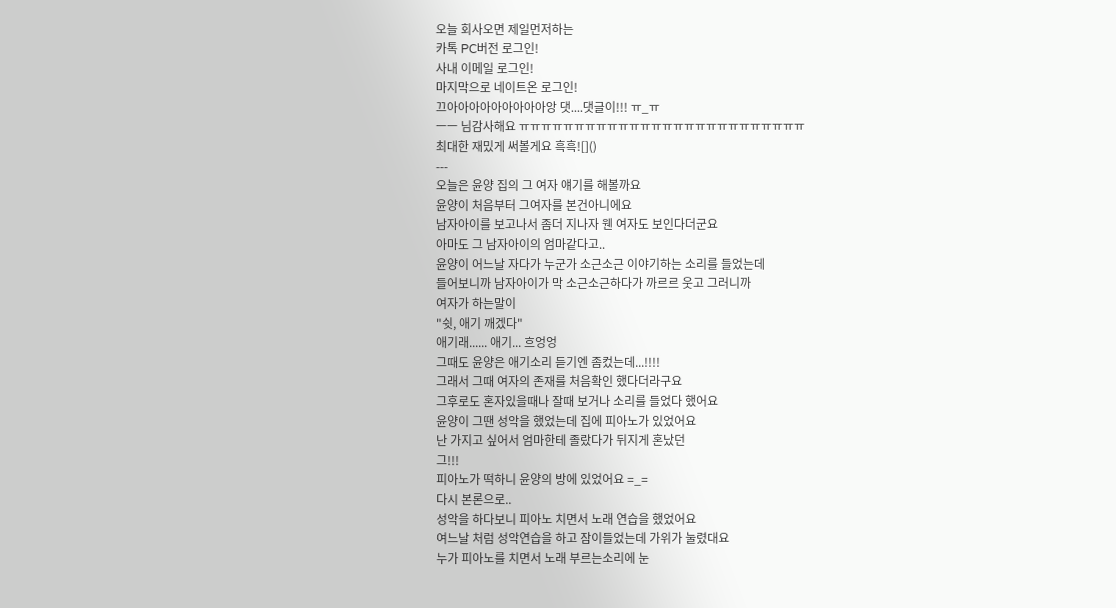오늘 회사오면 제일먼저하는
카톡 PC버전 로그인!
사내 이메일 로그인!
마지막으로 네이트온 로그인!
끄아아아아아아아아아앙 댓....댓글이!!! ㅠ_ㅠ
ㅡㅡ 님감사해요 ㅠㅠㅠㅠㅠㅠㅠㅠㅠㅠㅠㅠㅠㅠㅠㅠㅠㅠㅠㅠㅠㅠㅠㅠㅠㅠ
최대한 재밌게 써볼게요 흑흑![]()
---
오늘은 윤양 집의 그 여자 얘기를 해볼까요
윤양이 처음부터 그여자를 본건아니에요
남자아이를 보고나서 좀더 지나자 웬 여자도 보인다더군요
아마도 그 남자아이의 엄마같다고..
윤양이 어느날 자다가 누군가 소근소근 이야기하는 소리를 들었는데
들어보니까 남자아이가 막 소근소근하다가 까르르 웃고 그러니까
여자가 하는말이
"쉿, 애기 깨겠다"
애기래...... 애기... 흐엉엉
그때도 윤양은 애기소리 듣기엔 좀컸는데...!!!!
그래서 그때 여자의 존재를 처음확인 했다더라구요
그후로도 혼자있을때나 잘때 보거나 소리를 들었다 했어요
윤양이 그땐 성악을 했었는데 집에 피아노가 있었어요
난 가지고 싶어서 엄마한테 졸랐다가 뒤지게 혼났던
그!!!
피아노가 떡하니 윤양의 방에 있었어요 =_=
다시 본론으로..
성악을 하다보니 피아노 치면서 노래 연습을 했었어요
여느날 처럼 성악연습을 하고 잠이들었는데 가위가 눌렸대요
누가 피아노를 치면서 노래 부르는소리에 눈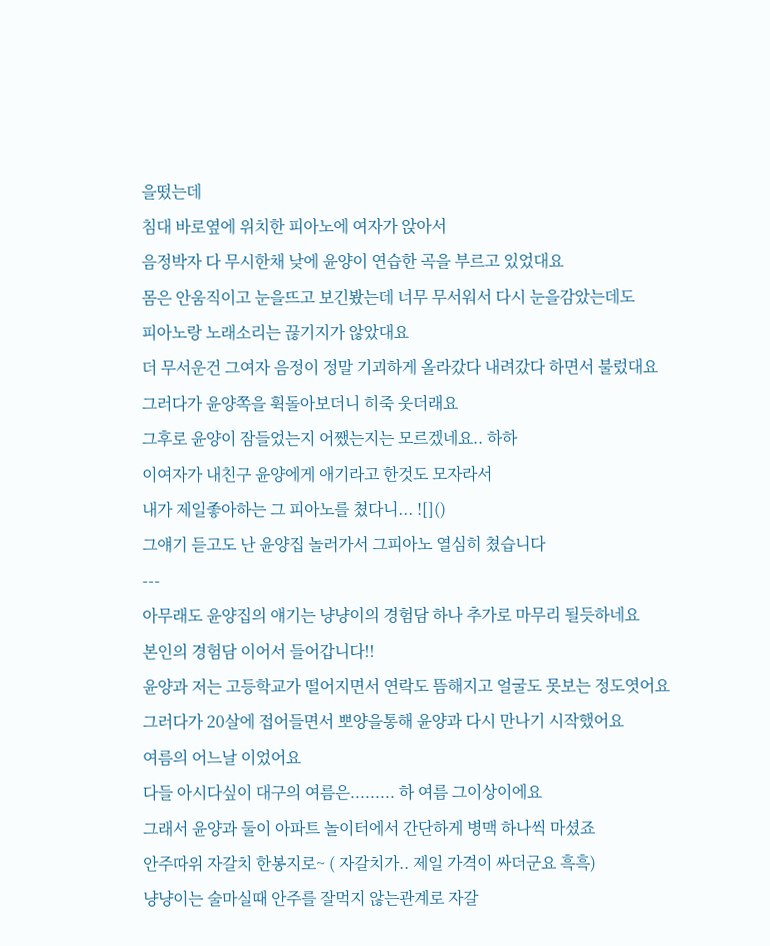을떴는데
침대 바로옆에 위치한 피아노에 여자가 앉아서
음정박자 다 무시한채 낮에 윤양이 연습한 곡을 부르고 있었대요
몸은 안움직이고 눈을뜨고 보긴봤는데 너무 무서워서 다시 눈을감았는데도
피아노랑 노래소리는 끊기지가 않았대요
더 무서운건 그여자 음정이 정말 기괴하게 올라갔다 내려갔다 하면서 불렀대요
그러다가 윤양쪽을 휙돌아보더니 히죽 웃더래요
그후로 윤양이 잠들었는지 어쨌는지는 모르겠네요.. 하하
이여자가 내친구 윤양에게 애기라고 한것도 모자라서
내가 제일좋아하는 그 피아노를 쳤다니... ![]()
그얘기 듣고도 난 윤양집 놀러가서 그피아노 열심히 쳤습니다
---
아무래도 윤양집의 얘기는 냥냥이의 경험담 하나 추가로 마무리 될듯하네요
본인의 경험담 이어서 들어갑니다!!
윤양과 저는 고등학교가 떨어지면서 연락도 뜸해지고 얼굴도 못보는 정도엿어요
그러다가 20살에 접어들면서 뽀양을통해 윤양과 다시 만나기 시작했어요
여름의 어느날 이었어요
다들 아시다싶이 대구의 여름은......... 하 여름 그이상이에요
그래서 윤양과 둘이 아파트 놀이터에서 간단하게 병맥 하나씩 마셨죠
안주따위 자갈치 한봉지로~ ( 자갈치가.. 제일 가격이 싸더군요 흑흑)
냥냥이는 술마실때 안주를 잘먹지 않는관계로 자갈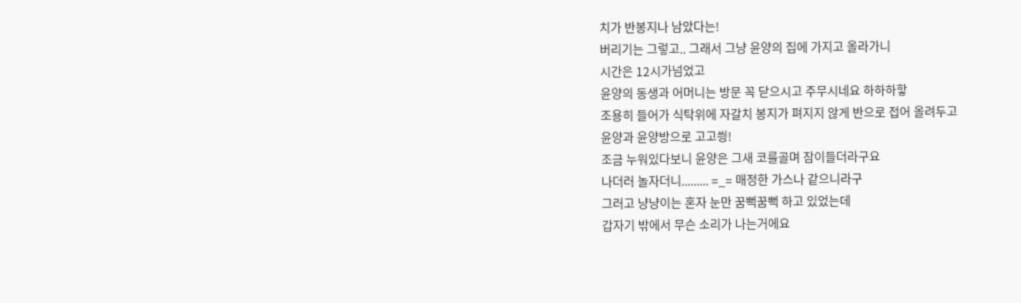치가 반봉지나 남았다는!
버리기는 그렇고.. 그래서 그냥 윤양의 집에 가지고 올라가니
시간은 12시가넘었고
윤양의 동생과 어머니는 방문 꼭 닫으시고 주무시네요 하하하핳
조용히 들어가 식탁위에 자갈치 봉지가 펴지지 않게 반으로 접어 올려두고
윤양과 윤양방으로 고고씡!
조금 누워있다보니 윤양은 그새 코를골며 잠이들더라구요
나더러 놀자더니......... =_= 매정한 가스나 같으니라구
그러고 냥냥이는 혼자 눈만 꿈뻑꿈뻑 하고 있었는데
갑자기 밖에서 무슨 소리가 나는거에요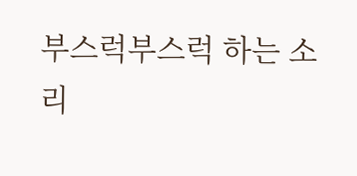부스럭부스럭 하는 소리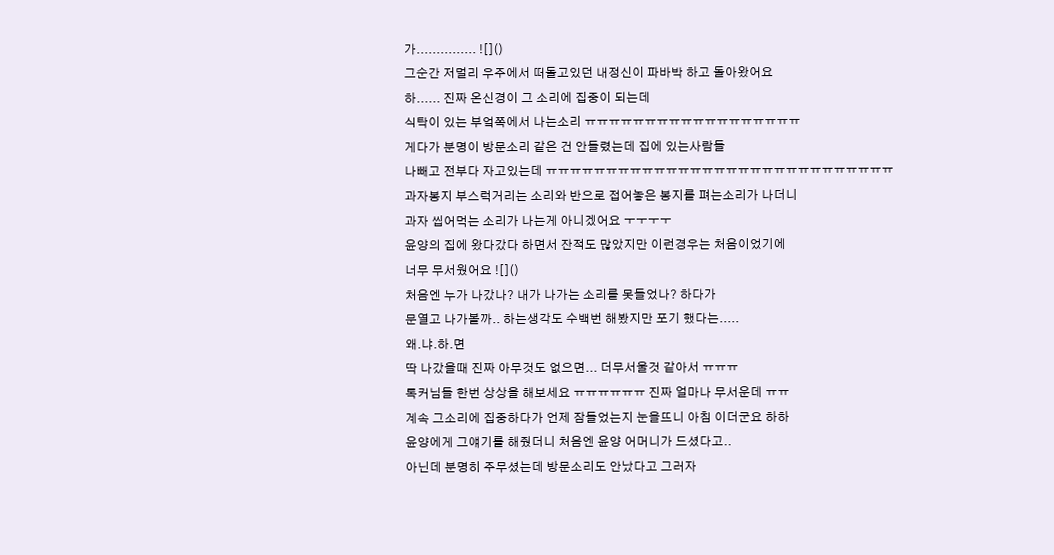가............... ![]()
그순간 저멀리 우주에서 떠돌고있던 내정신이 파바박 하고 돌아왔어요
하...... 진짜 온신경이 그 소리에 집중이 되는데
식탁이 있는 부엌쪽에서 나는소리 ㅠㅠㅠㅠㅠㅠㅠㅠㅠㅠㅠㅠㅠㅠㅠㅠㅠㅠ
게다가 분명이 방문소리 같은 건 안들렸는데 집에 있는사람들
나빼고 전부다 자고있는데 ㅠㅠㅠㅠㅠㅠㅠㅠㅠㅠㅠㅠㅠㅠㅠㅠㅠㅠㅠㅠㅠㅠㅠㅠㅠㅠㅠㅠㅠ
과자봉지 부스럭거리는 소리와 반으로 접어놓은 봉지를 펴는소리가 나더니
과자 씹어먹는 소리가 나는게 아니겠어요 ㅜㅜㅜㅜ
윤양의 집에 왔다갔다 하면서 잔적도 많았지만 이런경우는 처음이었기에
너무 무서웠어요 ![]()
처음엔 누가 나갔나? 내가 나가는 소리를 못들었나? 하다가
문열고 나가볼까.. 하는생각도 수백번 해봤지만 포기 했다는.....
왜.냐.하.면
딱 나갔을때 진짜 아무것도 없으면... 더무서울것 같아서 ㅠㅠㅠ
톡커님들 한번 상상을 해보세요 ㅠㅠㅠㅠㅠㅠ 진짜 얼마나 무서운데 ㅠㅠ
계속 그소리에 집중하다가 언제 잠들었는지 눈을뜨니 아침 이더군요 하하
윤양에게 그얘기를 해줬더니 처음엔 윤양 어머니가 드셨다고..
아닌데 분명히 주무셨는데 방문소리도 안났다고 그러자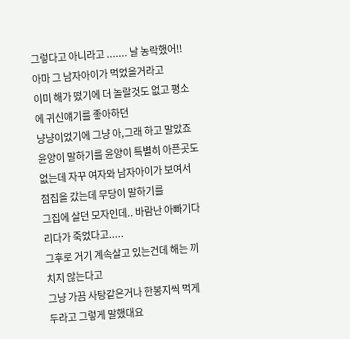그렇다고 아니라고 ....... 날 농락했어!!
아마 그 남자아이가 먹었을거라고
이미 해가 떴기에 더 놀랄것도 없고 평소에 귀신얘기를 좋아하던
냥냥이었기에 그냥 아,그래 하고 말았죠
윤양이 말하기를 윤양이 특별히 아픈곳도 없는데 자꾸 여자와 남자아이가 보여서
점집을 갔는데 무당이 말하기를
그집에 살던 모자인데.. 바람난 아빠기다리다가 죽었다고.....
그후로 거기 계속살고 있는건데 해는 끼치지 않는다고
그냥 가끔 사탕같은거나 한봉지씩 먹게 두라고 그렇게 말했대요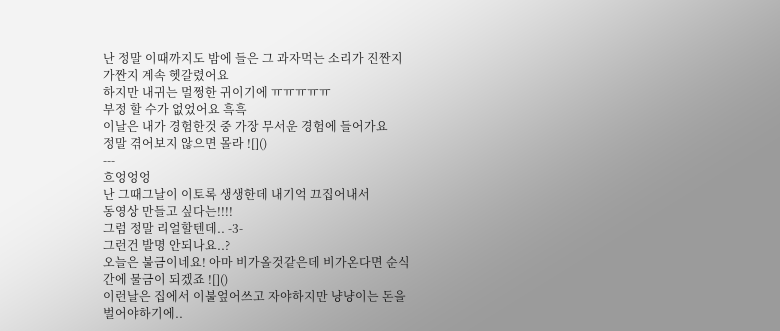난 정말 이때까지도 밤에 들은 그 과자먹는 소리가 진짠지 가짠지 계속 헷갈렸어요
하지만 내귀는 멀쩡한 귀이기에 ㅠㅠㅠㅠㅠ
부정 할 수가 없었어요 흑흑
이날은 내가 경험한것 중 가장 무서운 경험에 들어가요
정말 겪어보지 않으면 몰라 ![]()
---
흐엉엉엉
난 그때그날이 이토록 생생한데 내기억 끄집어내서
동영상 만들고 싶다는!!!!
그럼 정말 리얼할텐데.. -3-
그런건 발명 안되나요..?
오늘은 불금이네요! 아마 비가올것같은데 비가온다면 순식간에 물금이 되겠죠 ![]()
이런날은 집에서 이불엎어쓰고 자야하지만 냥냥이는 돈을 벌어야하기에..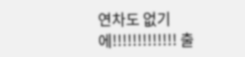연차도 없기에!!!!!!!!!!!!! 출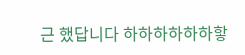근 했답니다 하하하하하하핳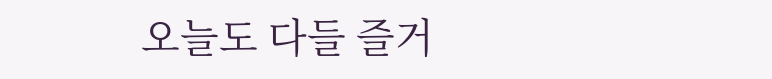오늘도 다들 즐거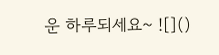운 하루되세요~ ![]()